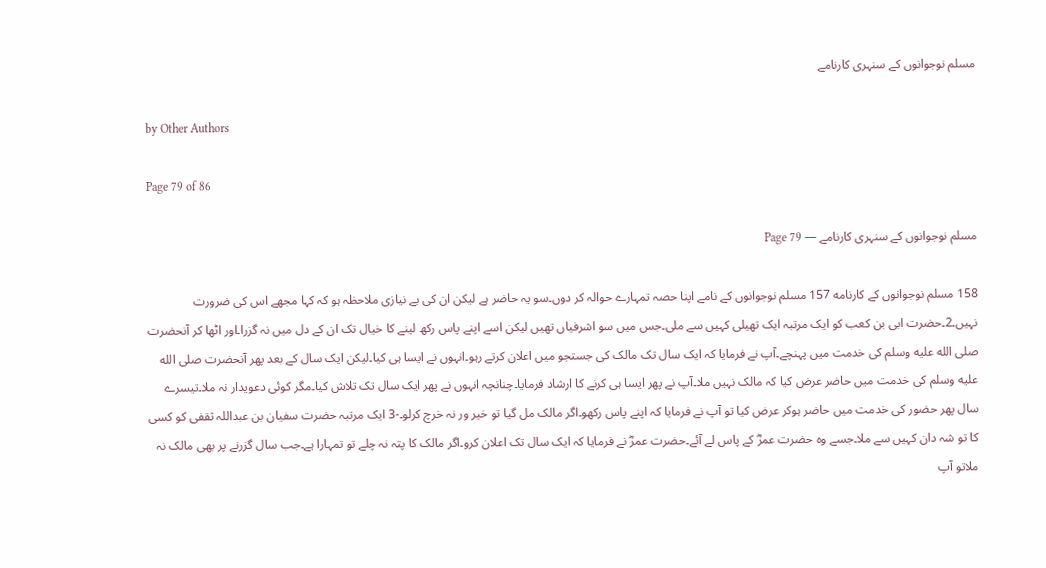مسلم نوجوانوں کے سنہری کارنامے

by Other Authors

Page 79 of 86

مسلم نوجوانوں کے سنہری کارنامے — Page 79

158 مسلم نوجوانوں کے کارنامه 157 مسلم نوجوانوں کے نامے اپنا حصہ تمہارے حوالہ کر دوں۔سو یہ حاضر ہے لیکن ان کی بے نیازی ملاحظہ ہو کہ کہا مجھے اس کی ضرورت نہیں۔2۔حضرت ابی بن کعب کو ایک مرتبہ ایک تھیلی کہیں سے ملی۔جس میں سو اشرفیاں تھیں لیکن اسے اپنے پاس رکھ لینے کا خیال تک ان کے دل میں نہ گزرا۔اور اٹھا کر آنحضرت صلى الله عليه وسلم کی خدمت میں پہنچے۔آپ نے فرمایا کہ ایک سال تک مالک کی جستجو میں اعلان کرتے رہو۔انہوں نے ایسا ہی کیا۔لیکن ایک سال کے بعد پھر آنحضرت صلى الله عليه وسلم کی خدمت میں حاضر عرض کیا کہ مالک نہیں ملا۔آپ نے پھر ایسا ہی کرنے کا ارشاد فرمایا۔چنانچہ انہوں نے پھر ایک سال تک تلاش کیا۔مگر کوئی دعویدار نہ ملا۔تیسرے سال پھر حضور کی خدمت میں حاضر ہوکر عرض کیا تو آپ نے فرمایا کہ اپنے پاس رکھو۔اگر مالک مل گیا تو خیر ور نہ خرچ کرلو۔-3 ایک مرتبہ حضرت سفیان بن عبداللہ ثقفی کو کسی کا تو شہ دان کہیں سے ملا۔جسے وہ حضرت عمرؓ کے پاس لے آئے۔حضرت عمرؓ نے فرمایا کہ ایک سال تک اعلان کرو۔اگر مالک کا پتہ نہ چلے تو تمہارا ہے۔جب سال گزرنے پر بھی مالک نہ ملاتو آپ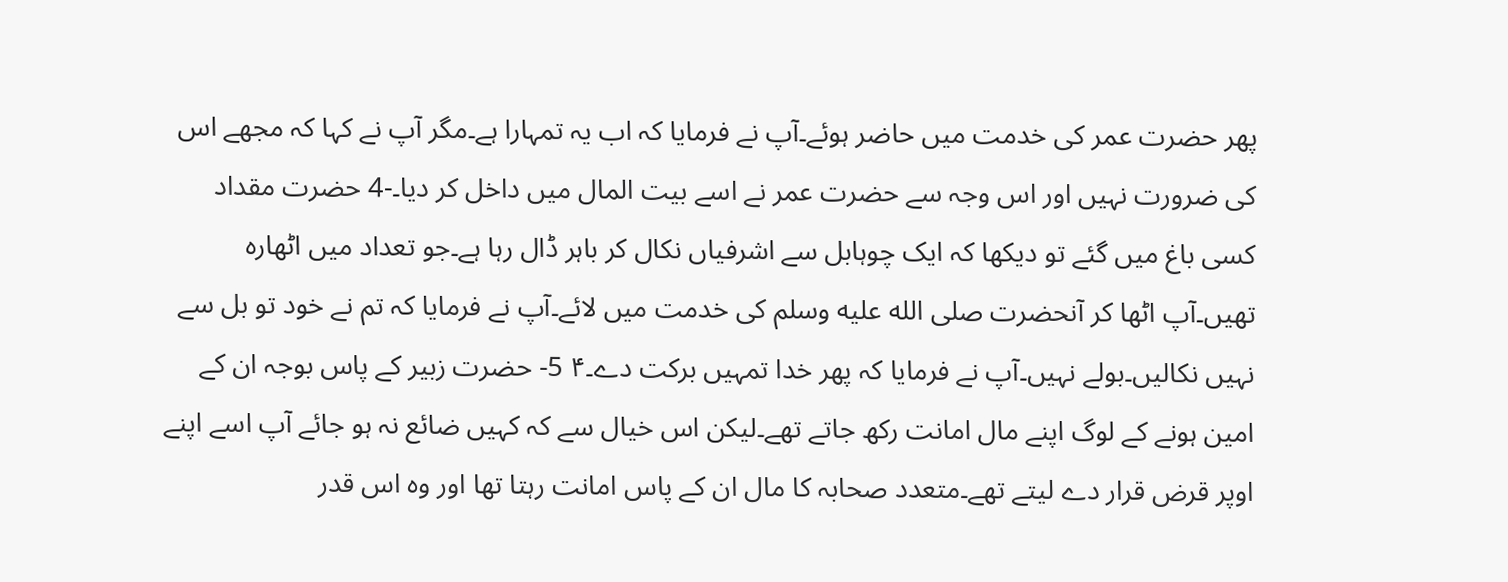پھر حضرت عمر کی خدمت میں حاضر ہوئے۔آپ نے فرمایا کہ اب یہ تمہارا ہے۔مگر آپ نے کہا کہ مجھے اس کی ضرورت نہیں اور اس وجہ سے حضرت عمر نے اسے بیت المال میں داخل کر دیا۔-4 حضرت مقداد کسی باغ میں گئے تو دیکھا کہ ایک چوہابل سے اشرفیاں نکال کر باہر ڈال رہا ہے۔جو تعداد میں اٹھارہ تھیں۔آپ اٹھا کر آنحضرت صلى الله عليه وسلم کی خدمت میں لائے۔آپ نے فرمایا کہ تم نے خود تو بل سے نہیں نکالیں۔بولے نہیں۔آپ نے فرمایا کہ پھر خدا تمہیں برکت دے۔۴ 5- حضرت زبیر کے پاس بوجہ ان کے امین ہونے کے لوگ اپنے مال امانت رکھ جاتے تھے۔لیکن اس خیال سے کہ کہیں ضائع نہ ہو جائے آپ اسے اپنے اوپر قرض قرار دے لیتے تھے۔متعدد صحابہ کا مال ان کے پاس امانت رہتا تھا اور وہ اس قدر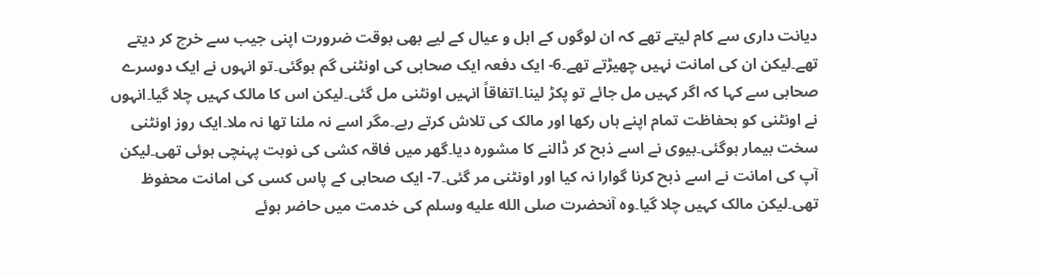دیانت داری سے کام لیتے تھے کہ ان لوگوں کے اہل و عیال کے لیے بھی بوقت ضرورت اپنی جیب سے خرچ کر دیتے تھے۔لیکن ان کی امانت نہیں چھیڑتے تھے۔6- ایک دفعہ ایک صحابی کی اونٹنی گم ہوگئی۔تو انہوں نے ایک دوسرے صحابی سے کہا کہ اگر کہیں مل جائے تو پکڑ لینا۔اتفاقاً انہیں اونٹنی مل گئی۔لیکن اس کا مالک کہیں چلا گیا۔انہوں نے اونٹنی کو بحفاظت تمام اپنے ہاں رکھا اور مالک کی تلاش کرتے رہے۔مگر اسے نہ ملنا تھا نہ ملا۔ایک روز اونٹنی سخت بیمار ہوگئی۔بیوی نے اسے ذبح کر ڈالنے کا مشورہ دیا۔گھر میں فاقہ کشی کی نوبت پہنچی ہوئی تھی۔لیکن آپ کی امانت نے اسے ذبح کرنا گوارا نہ کیا اور اونٹنی مر گئی۔7- ایک صحابی کے پاس کسی کی امانت محفوظ تھی۔لیکن مالک کہیں چلا گیا۔وہ آنحضرت صلى الله عليه وسلم کی خدمت میں حاضر ہوئے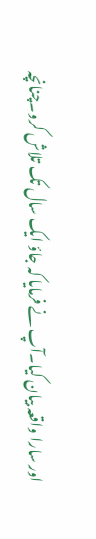اور سارا واقعہ بیان کیا۔آپ نے فرمایا کہ جاؤ ایک سال تک تلاش کرو۔چنانچہ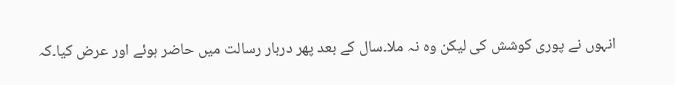انہوں نے پوری کوشش کی لیکن وہ نہ ملا۔سال کے بعد پھر دربار رسالت میں حاضر ہوئے اور عرض کیا۔کہ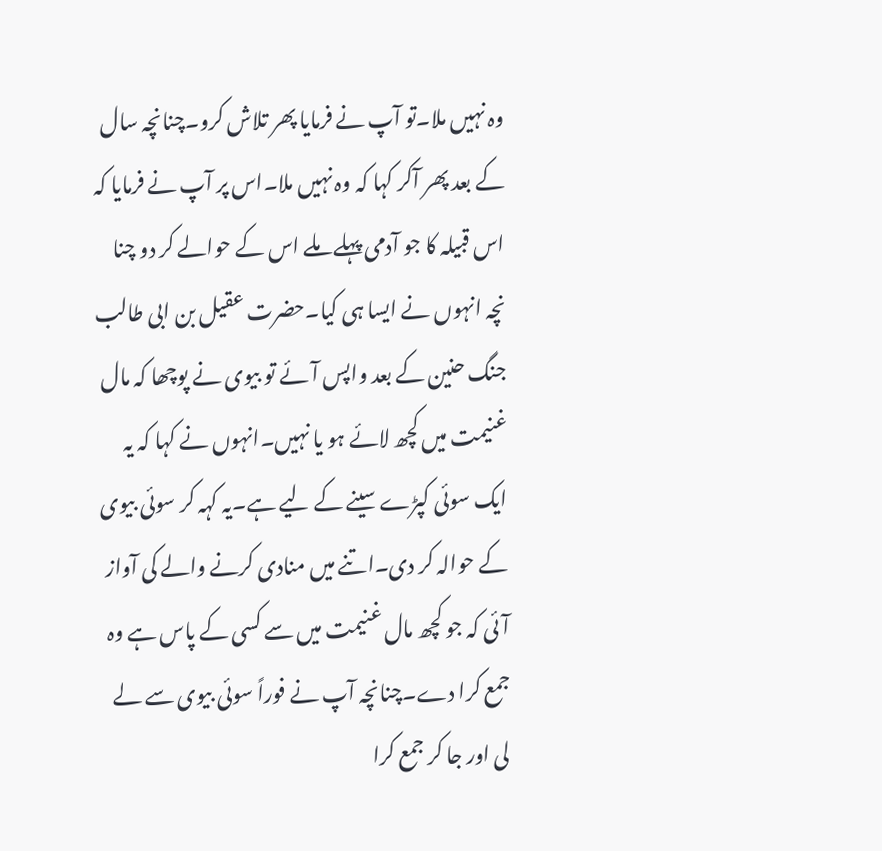وہ نہیں ملا۔تو آپ نے فرمایا پھر تلاش کرو۔چنانچہ سال کے بعد پھر آکر کہا کہ وہ نہیں ملا۔اس پر آپ نے فرمایا کہ اس قبیلہ کا جو آدمی پہلے ملے اس کے حوالے کر دو چنا نچہ انہوں نے ایسا ہی کیا۔حضرت عقیل بن ابی طالب جنگ حنین کے بعد واپس آئے تو بیوی نے پوچھا کہ مال غنیمت میں کچھ لائے ہو یا نہیں۔انہوں نے کہا کہ یہ ایک سوئی کپڑے سینے کے لیے ہے۔یہ کہہ کر سوئی بیوی کے حوالہ کر دی۔اتنے میں منادی کرنے والے کی آواز آئی کہ جو کچھ مال غنیمت میں سے کسی کے پاس ہے وہ جمع کرا دے۔چنانچہ آپ نے فوراً سوئی بیوی سے لے لی اور جا کر جمع کرا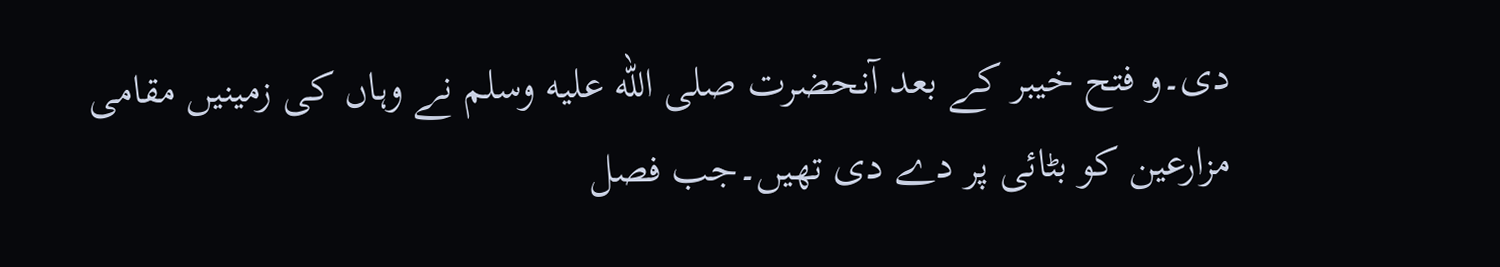دی۔و فتح خیبر کے بعد آنحضرت صلى الله عليه وسلم نے وہاں کی زمینیں مقامی مزارعین کو بٹائی پر دے دی تھیں۔جب فصل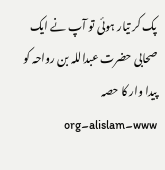پک کر تیار ہوئی تو آپ نے ایک صحابی حضرت عبداللہ بن رواحہ کو پیدا وار کا حصہ www۔alislam۔org